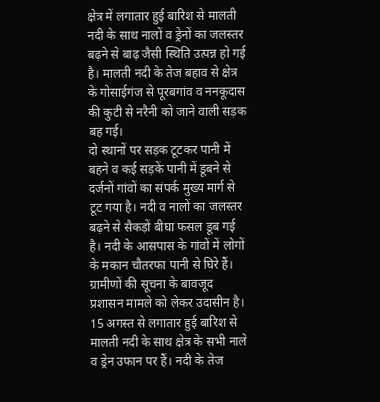क्षेत्र में लगातार हुई बारिश से मालती नदी के साथ नालों व ड्रेनों का जलस्तर बढ़ने से बाढ़ जैसी स्थिति उत्पन्न हो गई है। मालती नदी के तेज बहाव से क्षेत्र के गोसाईगंज से पूरबगांव व ननकूदास की कुटी से नरैनी को जाने वाली सड़क बह गई।
दो स्थानों पर सड़क टूटकर पानी में बहने व कई सड़कें पानी में डूबने से दर्जनों गांवों का संपर्क मुख्य मार्ग से टूट गया है। नदी व नालों का जलस्तर बढ़ने से सैकड़ों बीघा फसल डूब गई है। नदी के आसपास के गांवों में लोगों के मकान चौतरफा पानी से घिरे हैं। ग्रामीणों की सूचना के बावजूद प्रशासन मामले को लेकर उदासीन है।
15 अगस्त से लगातार हुई बारिश से मालती नदी के साथ क्षेत्र के सभी नाले व ड्रेन उफान पर हैं। नदी के तेज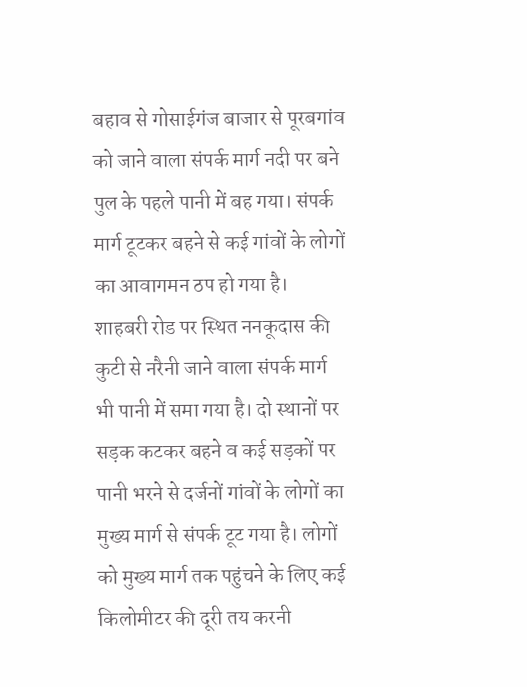बहाव से गोसाईगंज बाजार से पूरबगांव को जाने वाला संपर्क मार्ग नदी पर बने पुल के पहले पानी में बह गया। संपर्क मार्ग टूटकर बहने से कई गांवों के लोगों का आवागमन ठप हो गया है।
शाहबरी रोड पर स्थित ननकूदास की कुटी से नरैनी जाने वाला संपर्क मार्ग भी पानी में समा गया है। दो स्थानों पर सड़क कटकर बहने व कई सड़कों पर पानी भरने से दर्जनों गांवों के लोगों का मुख्य मार्ग से संपर्क टूट गया है। लोगों को मुख्य मार्ग तक पहुंचने के लिए कई किलोमीटर की दूरी तय करनी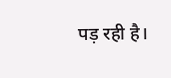पड़ रही है।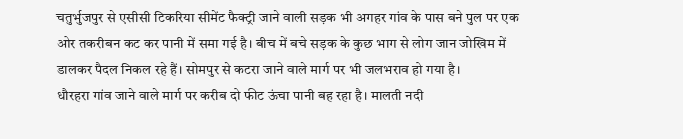चतुर्भुजपुर से एसीसी टिकरिया सीमेंट फैक्ट्री जाने वाली सड़क भी अगहर गांव के पास बने पुल पर एक ओर तकरीबन कट कर पानी में समा गई है। बीच में बचे सड़क के कुछ भाग से लोग जान जोखिम में डालकर पैदल निकल रहे हैं। सोमपुर से कटरा जाने वाले मार्ग पर भी जलभराव हो गया है।
धौरहरा गांव जाने वाले मार्ग पर करीब दो फीट ऊंचा पानी बह रहा है। मालती नदी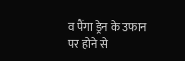व पैंगा ड्रेन के उफान पर होने से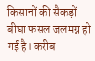किसानों की सैकड़ों बीघा फसल जलमग्न हो गई है। करीब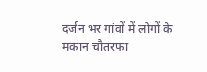दर्जन भर गांवों में लोगों के मकान चौतरफा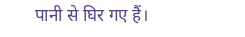पानी से घिर गए हैं।